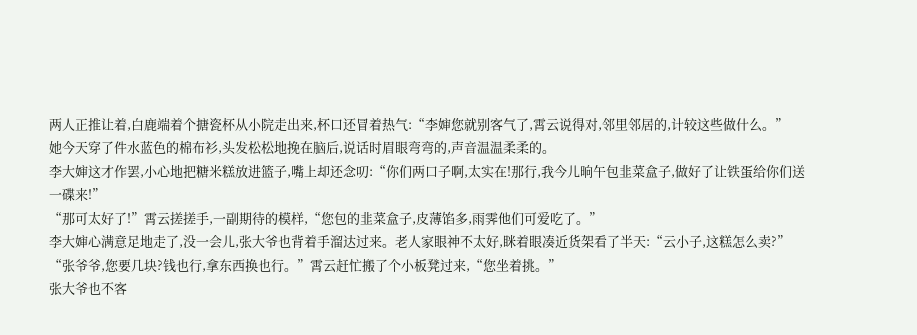两人正推让着,白鹿端着个搪瓷杯从小院走出来,杯口还冒着热气:“李婶您就别客气了,霄云说得对,邻里邻居的,计较这些做什么。”
她今天穿了件水蓝色的棉布衫,头发松松地挽在脑后,说话时眉眼弯弯的,声音温温柔柔的。
李大婶这才作罢,小心地把糖米糕放进篮子,嘴上却还念叨:“你们两口子啊,太实在!那行,我今儿晌午包韭菜盒子,做好了让铁蛋给你们送一碟来!”
“那可太好了!”霄云搓搓手,一副期待的模样,“您包的韭菜盒子,皮薄馅多,雨霁他们可爱吃了。”
李大婶心满意足地走了,没一会儿,张大爷也背着手溜达过来。老人家眼神不太好,眯着眼凑近货架看了半天:“云小子,这糕怎么卖?”
“张爷爷,您要几块?钱也行,拿东西换也行。”霄云赶忙搬了个小板凳过来,“您坐着挑。”
张大爷也不客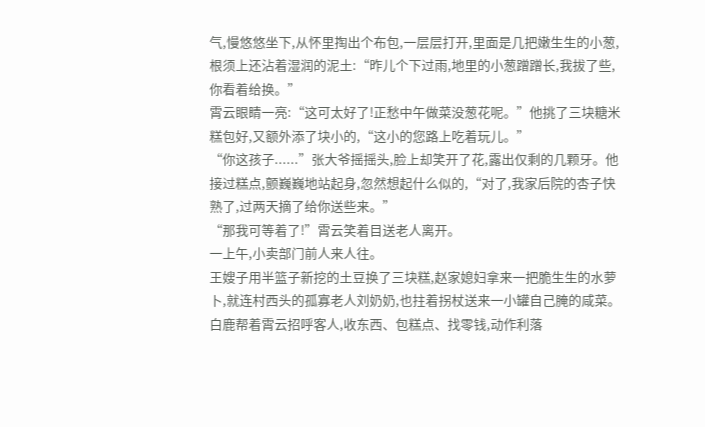气,慢悠悠坐下,从怀里掏出个布包,一层层打开,里面是几把嫩生生的小葱,根须上还沾着湿润的泥土:“昨儿个下过雨,地里的小葱蹭蹭长,我拔了些,你看着给换。”
霄云眼睛一亮:“这可太好了!正愁中午做菜没葱花呢。”他挑了三块糖米糕包好,又额外添了块小的,“这小的您路上吃着玩儿。”
“你这孩子......”张大爷摇摇头,脸上却笑开了花,露出仅剩的几颗牙。他接过糕点,颤巍巍地站起身,忽然想起什么似的,“对了,我家后院的杏子快熟了,过两天摘了给你送些来。”
“那我可等着了!”霄云笑着目送老人离开。
一上午,小卖部门前人来人往。
王嫂子用半篮子新挖的土豆换了三块糕,赵家媳妇拿来一把脆生生的水萝卜,就连村西头的孤寡老人刘奶奶,也拄着拐杖送来一小罐自己腌的咸菜。
白鹿帮着霄云招呼客人,收东西、包糕点、找零钱,动作利落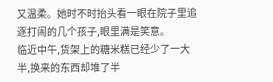又温柔。她时不时抬头看一眼在院子里追逐打闹的几个孩子,眼里满是笑意。
临近中午,货架上的糖米糕已经少了一大半,换来的东西却堆了半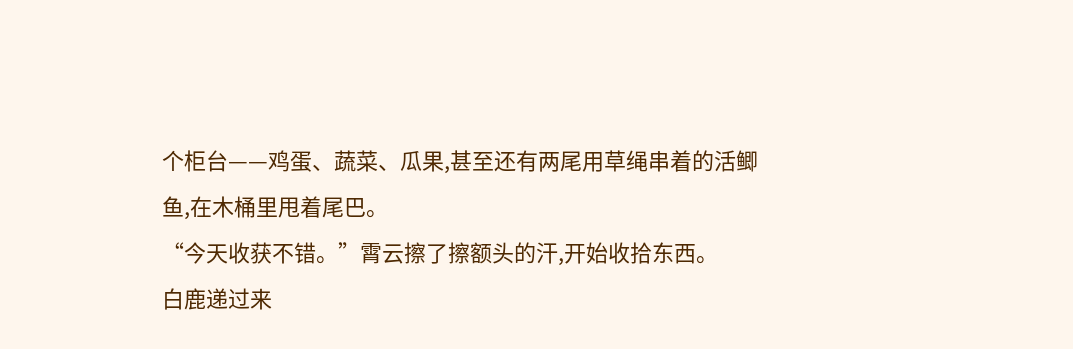个柜台——鸡蛋、蔬菜、瓜果,甚至还有两尾用草绳串着的活鲫鱼,在木桶里甩着尾巴。
“今天收获不错。”霄云擦了擦额头的汗,开始收拾东西。
白鹿递过来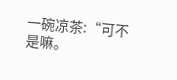一碗凉茶:“可不是嘛。